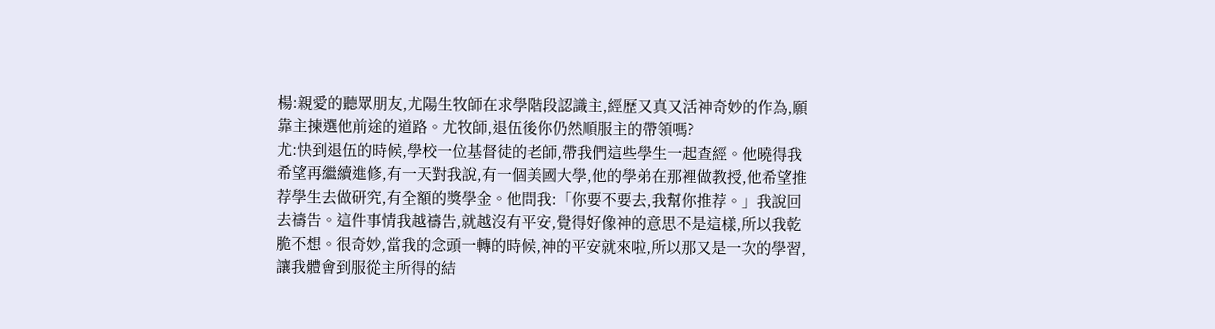楊:親愛的聽眾朋友,尤陽生牧師在求學階段認識主,經歷又真又活神奇妙的作為,願靠主揀選他前途的道路。尤牧師,退伍後你仍然順服主的帶領嗎?
尤:快到退伍的時候,學校一位基督徒的老師,帶我們這些學生一起查經。他曉得我希望再繼續進修,有一天對我說,有一個美國大學,他的學弟在那裡做教授,他希望推荐學生去做研究,有全額的獎學金。他問我:「你要不要去,我幫你推荐。」我說回去禱告。這件事情我越禱告,就越沒有平安,覺得好像神的意思不是這樣,所以我乾脆不想。很奇妙,當我的念頭一轉的時候,神的平安就來啦,所以那又是一次的學習,讓我體會到服從主所得的結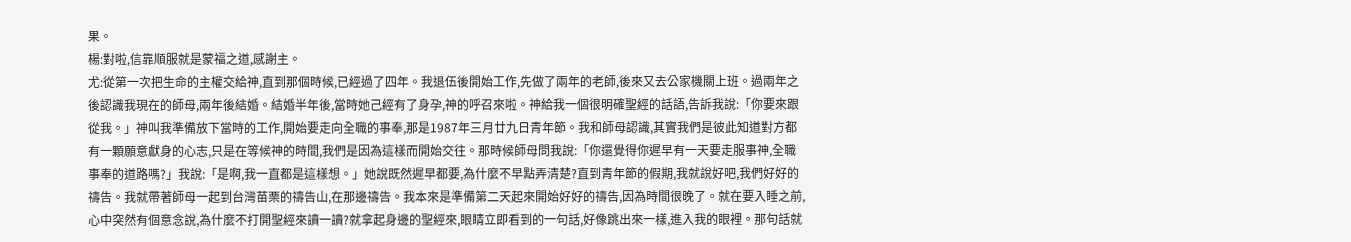果。
楊:對啦,信靠順服就是蒙福之道,感謝主。
尤:從第一次把生命的主權交給神,直到那個時候,已經過了四年。我退伍後開始工作,先做了兩年的老師,後來又去公家機關上班。過兩年之後認識我現在的師母,兩年後結婚。結婚半年後,當時她己經有了身孕,神的呼召來啦。神給我一個很明確聖經的話語,告訴我說:「你要來跟從我。」神叫我準備放下當時的工作,開始要走向全職的事奉,那是1987年三月廿九日青年節。我和師母認識,其實我們是彼此知道對方都有一顆願意獻身的心志,只是在等候神的時間,我們是因為這樣而開始交往。那時候師母問我說:「你還覺得你遲早有一天要走服事神,全職事奉的道路嗎?」我說:「是啊,我一直都是這樣想。」她說既然遲早都要,為什麼不早點弄清楚?直到青年節的假期,我就說好吧,我們好好的禱告。我就帶著師母一起到台灣苗栗的禱告山,在那邊禱告。我本來是準備第二天起來開始好好的禱告,因為時間很晚了。就在要入睡之前,心中突然有個意念說,為什麼不打開聖經來讀一讀?就拿起身邊的聖經來,眼睛立即看到的一句話,好像跳出來一樣,進入我的眼裡。那句話就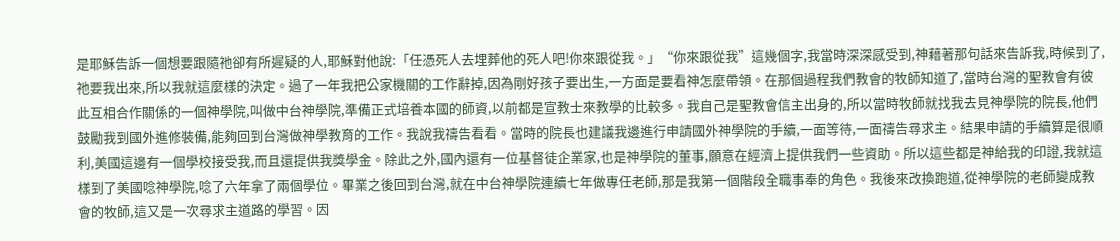是耶穌告訴一個想要跟隨祂卻有所遲疑的人,耶穌對他說:「任憑死人去埋葬他的死人吧!你來跟從我。」“你來跟從我”這幾個字,我當時深深感受到,神藉著那句話來告訴我,時候到了,祂要我出來,所以我就這麼樣的決定。過了一年我把公家機關的工作辭掉,因為剛好孩子要出生,一方面是要看神怎麼帶領。在那個過程我們教會的牧師知道了,當時台灣的聖教會有彼此互相合作關係的一個神學院,叫做中台神學院,準備正式培養本國的師資,以前都是宣教士來教學的比較多。我自己是聖教會信主出身的,所以當時牧師就找我去見神學院的院長,他們鼓勵我到國外進修裝備,能夠回到台灣做神學教育的工作。我說我禱告看看。當時的院長也建議我邊進行申請國外神學院的手續,一面等待,一面禱告尋求主。結果申請的手續算是很順利,美國這邊有一個學校接受我,而且還提供我獎學金。除此之外,國內還有一位基督徒企業家,也是神學院的董事,願意在經濟上提供我們一些資助。所以這些都是神給我的印證,我就這樣到了美國唸神學院,唸了六年拿了兩個學位。畢業之後回到台灣,就在中台神學院連續七年做專任老師,那是我第一個階段全職事奉的角色。我後來改換跑道,從神學院的老師變成教會的牧師,這又是一次尋求主道路的學習。因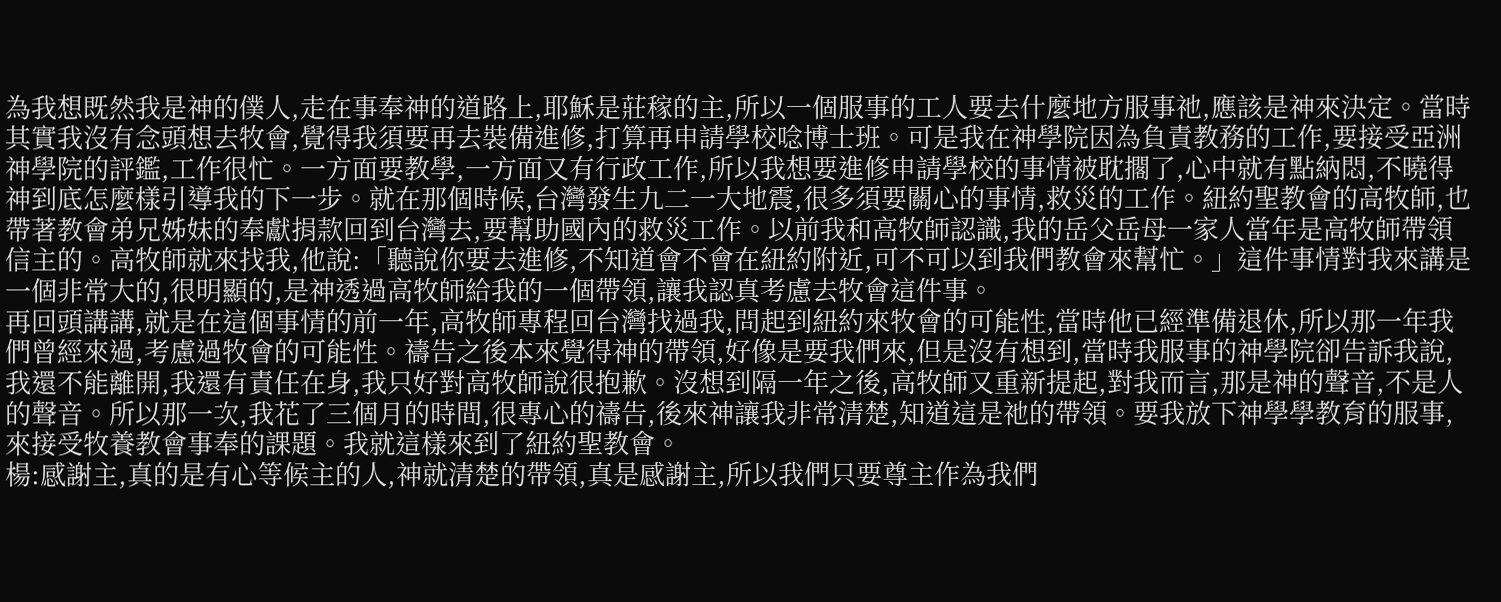為我想既然我是神的僕人,走在事奉神的道路上,耶穌是莊稼的主,所以一個服事的工人要去什麼地方服事祂,應該是神來決定。當時其實我沒有念頭想去牧會,覺得我須要再去裝備進修,打算再申請學校唸博士班。可是我在神學院因為負責教務的工作,要接受亞洲神學院的評鑑,工作很忙。一方面要教學,一方面又有行政工作,所以我想要進修申請學校的事情被耽擱了,心中就有點納悶,不曉得神到底怎麼樣引導我的下一步。就在那個時候,台灣發生九二一大地震,很多須要關心的事情,救災的工作。紐約聖教會的高牧師,也帶著教會弟兄姊妹的奉獻捐款回到台灣去,要幫助國內的救災工作。以前我和高牧師認識,我的岳父岳母一家人當年是高牧師帶領信主的。高牧師就來找我,他說:「聽說你要去進修,不知道會不會在紐約附近,可不可以到我們教會來幫忙。」這件事情對我來講是一個非常大的,很明顯的,是神透過高牧師給我的一個帶領,讓我認真考慮去牧會這件事。
再回頭講講,就是在這個事情的前一年,高牧師專程回台灣找過我,問起到紐約來牧會的可能性,當時他已經準備退休,所以那一年我們曾經來過,考慮過牧會的可能性。禱告之後本來覺得神的帶領,好像是要我們來,但是沒有想到,當時我服事的神學院卻告訴我說,我還不能離開,我還有責任在身,我只好對高牧師說很抱歉。沒想到隔一年之後,高牧師又重新提起,對我而言,那是神的聲音,不是人的聲音。所以那一次,我花了三個月的時間,很專心的禱告,後來神讓我非常清楚,知道這是祂的帶領。要我放下神學學教育的服事,來接受牧養教會事奉的課題。我就這樣來到了紐約聖教會。
楊:感謝主,真的是有心等候主的人,神就清楚的帶領,真是感謝主,所以我們只要尊主作為我們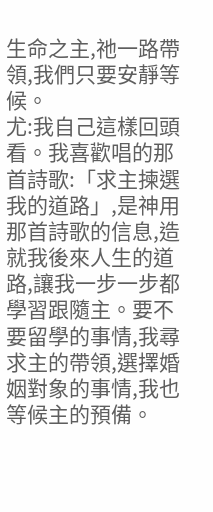生命之主,祂一路帶領,我們只要安靜等候。
尤:我自己這樣回頭看。我喜歡唱的那首詩歌:「求主揀選我的道路」,是神用那首詩歌的信息,造就我後來人生的道路,讓我一步一步都學習跟隨主。要不要留學的事情,我尋求主的帶領,選擇婚姻對象的事情,我也等候主的預備。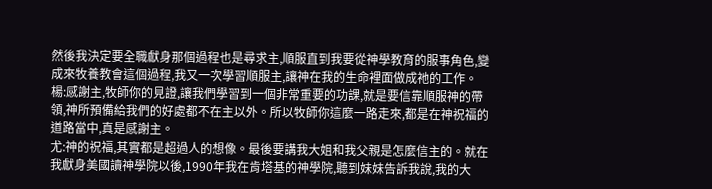然後我決定要全職獻身那個過程也是尋求主,順服直到我要從神學教育的服事角色,變成來牧養教會這個過程,我又一次學習順服主,讓神在我的生命裡面做成祂的工作。
楊:感謝主,牧師你的見證,讓我們學習到一個非常重要的功課,就是要信靠順服神的帶領,神所預備給我們的好處都不在主以外。所以牧師你這麼一路走來,都是在神祝福的道路當中,真是感謝主。
尤:神的祝福,其實都是超過人的想像。最後要講我大姐和我父親是怎麼信主的。就在我獻身美國讀神學院以後,1990年我在肯塔基的神學院,聽到妹妹告訴我說,我的大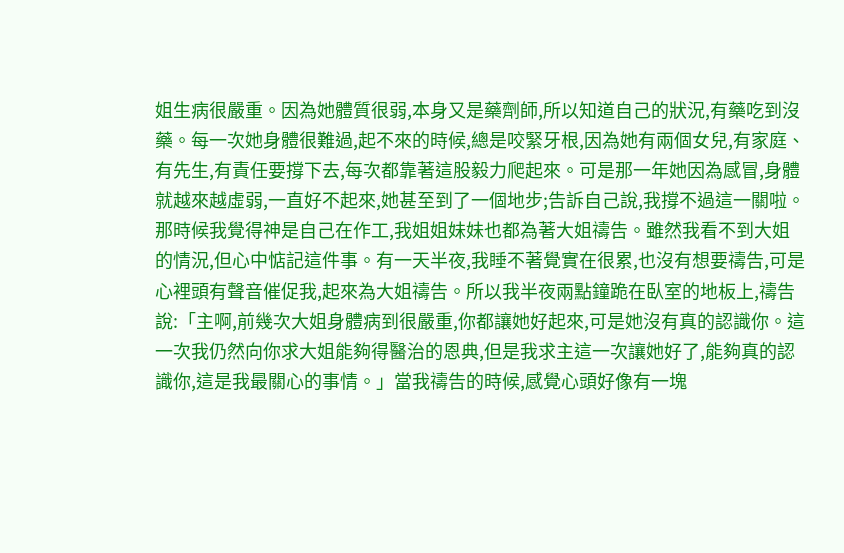姐生病很嚴重。因為她體質很弱,本身又是藥劑師,所以知道自己的狀況,有藥吃到沒藥。每一次她身體很難過,起不來的時候,總是咬緊牙根,因為她有兩個女兒,有家庭、有先生,有責任要撐下去,每次都靠著這股毅力爬起來。可是那一年她因為感冒,身體就越來越虛弱,一直好不起來,她甚至到了一個地步;告訴自己說,我撐不過這一關啦。那時候我覺得神是自己在作工,我姐姐妹妹也都為著大姐禱告。雖然我看不到大姐的情況,但心中惦記這件事。有一天半夜,我睡不著覺實在很累,也沒有想要禱告,可是心裡頭有聲音催促我,起來為大姐禱告。所以我半夜兩點鐘跪在臥室的地板上,禱告說:「主啊,前幾次大姐身體病到很嚴重,你都讓她好起來,可是她沒有真的認識你。這一次我仍然向你求大姐能夠得醫治的恩典,但是我求主這一次讓她好了,能夠真的認識你,這是我最關心的事情。」當我禱告的時候,感覺心頭好像有一塊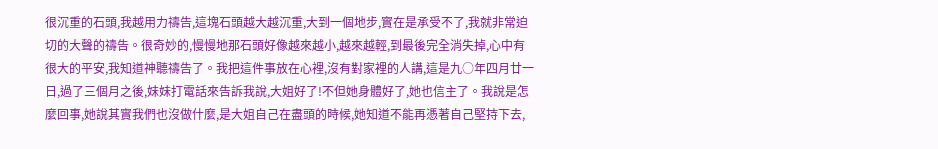很沉重的石頭,我越用力禱告,這塊石頭越大越沉重,大到一個地步,實在是承受不了,我就非常迫切的大聲的禱告。很奇妙的,慢慢地那石頭好像越來越小,越來越輕,到最後完全消失掉,心中有很大的平安,我知道神聽禱告了。我把這件事放在心裡,沒有對家裡的人講,這是九○年四月廿一日,過了三個月之後,妹妹打電話來告訴我說,大姐好了!不但她身體好了,她也信主了。我說是怎麼回事,她說其實我們也沒做什麼,是大姐自己在盡頭的時候,她知道不能再憑著自己堅持下去,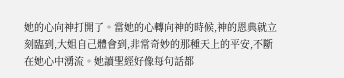她的心向神打開了。當她的心轉向神的時候,神的恩典就立刻臨到,大姐自己體會到,非常奇妙的那種天上的平安,不斷在她心中湧流。她讀聖經好像每句話都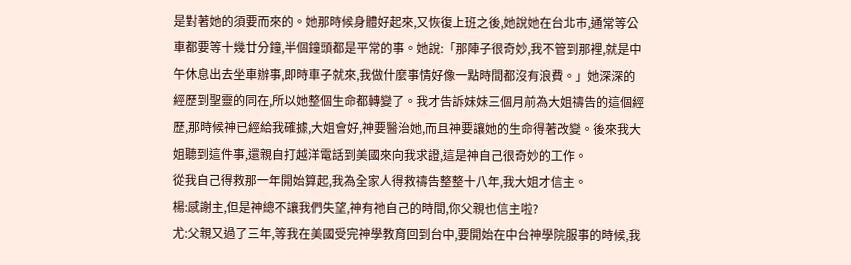是對著她的須要而來的。她那時候身體好起來,又恢復上班之後,她說她在台北巿,通常等公車都要等十幾廿分鐘,半個鐘頭都是平常的事。她說:「那陣子很奇妙,我不管到那裡,就是中午休息出去坐車辦事,即時車子就來,我做什麼事情好像一點時間都沒有浪費。」她深深的經歷到聖靈的同在,所以她整個生命都轉變了。我才告訴妹妹三個月前為大姐禱告的這個經歷,那時候神已經給我確據,大姐會好,神要醫治她,而且神要讓她的生命得著改變。後來我大姐聽到這件事,還親自打越洋電話到美國來向我求證,這是神自己很奇妙的工作。
從我自己得救那一年開始算起,我為全家人得救禱告整整十八年,我大姐才信主。
楊:感謝主,但是神總不讓我們失望,神有祂自己的時間,你父親也信主啦?
尤:父親又過了三年,等我在美國受完神學教育回到台中,要開始在中台神學院服事的時候,我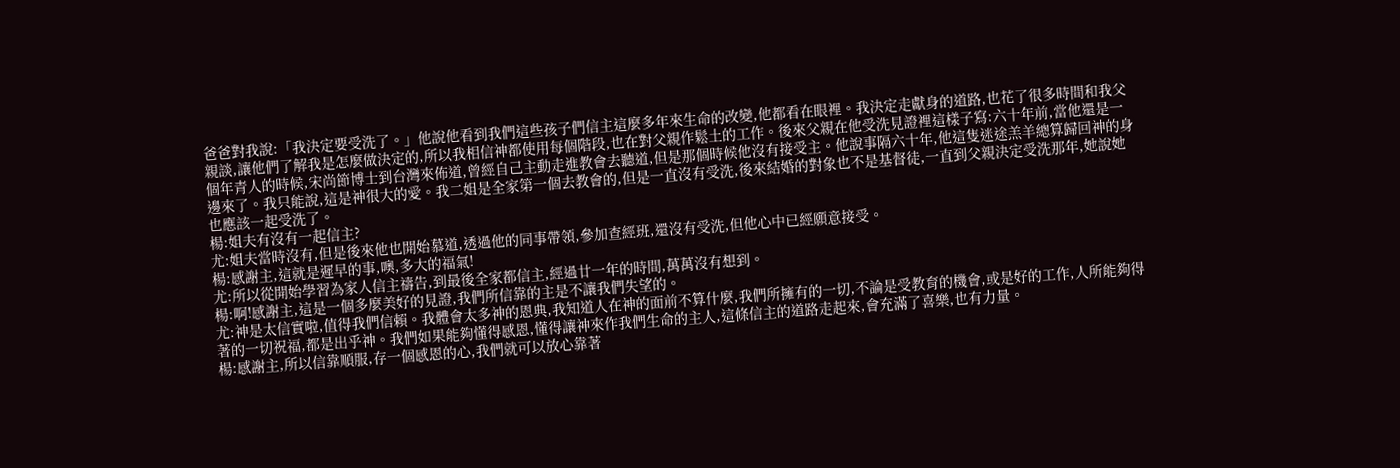爸爸對我說:「我決定要受洗了。」他說他看到我們這些孩子們信主這麼多年來生命的改變,他都看在眼裡。我決定走獻身的道路,也花了很多時間和我父親談,讓他們了解我是怎麼做決定的,所以我相信神都使用每個階段,也在對父親作鬆土的工作。後來父親在他受洗見證裡這樣子寫:六十年前,當他還是一個年青人的時候,宋尚節博士到台灣來佈道,曾經自己主動走進教會去聽道,但是那個時候他沒有接受主。他說事隔六十年,他這隻迷途羔羊總算歸回神的身邊來了。我只能說,這是神很大的愛。我二姐是全家第一個去教會的,但是一直沒有受洗,後來結婚的對象也不是基督徒,一直到父親決定受洗那年,她說她也應該一起受洗了。
楊:姐夫有沒有一起信主?
尤:姐夫當時沒有,但是後來他也開始慕道,透過他的同事帶領,參加查經班,還沒有受洗,但他心中已經願意接受。
楊:感謝主,這就是遲早的事,噢,多大的福氣!
尤:所以從開始學習為家人信主禱告,到最後全家都信主,經過廿一年的時間,萬萬沒有想到。
楊:啊!感謝主,這是一個多麼美好的見證,我們所信靠的主是不讓我們失望的。
尤:神是太信實啦,值得我們信賴。我體會太多神的恩典,我知道人在神的面前不算什麼,我們所擁有的一切,不論是受教育的機會,或是好的工作,人所能夠得著的一切祝福,都是出乎神。我們如果能夠懂得感恩,懂得讓神來作我們生命的主人,這條信主的道路走起來,會充滿了喜樂,也有力量。
楊:感謝主,所以信靠順服,存一個感恩的心,我們就可以放心靠著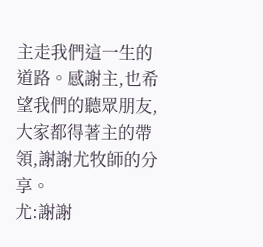主走我們這一生的道路。感謝主,也希望我們的聽眾朋友,大家都得著主的帶領,謝謝尤牧師的分享。
尤:謝謝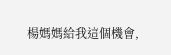楊媽媽給我這個機會,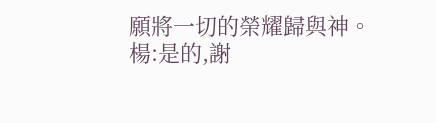願將一切的榮耀歸與神。
楊:是的,謝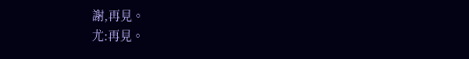謝,再見。
尤:再見。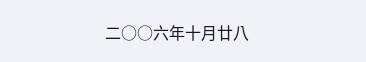二○○六年十月廿八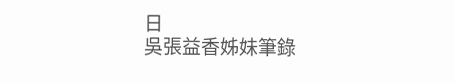日
吳張益香姊妹筆錄